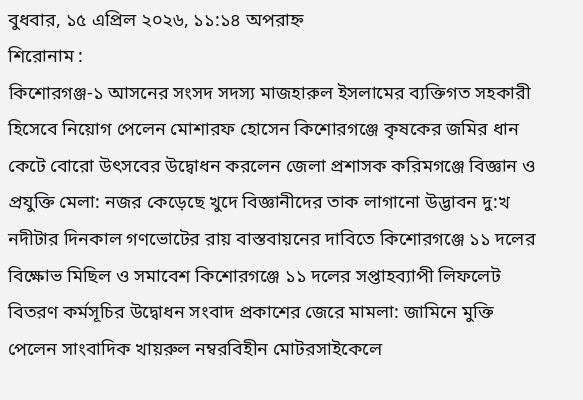বুধবার, ১৫ এপ্রিল ২০২৬, ১১:১৪ অপরাহ্ন
শিরোনাম :
কিশোরগঞ্জ-১ আসনের সংসদ সদস্য মাজহারুল ইসলামের ব্যক্তিগত সহকারী হিসেবে নিয়োগ পেলেন মোশারফ হোসেন কিশোরগঞ্জে কৃষকের জমির ধান কেটে বোরো উৎসবের উদ্বোধন করলেন জেলা প্রশাসক করিমগঞ্জে বিজ্ঞান ও প্রযুক্তি মেলা: নজর কেড়েছে খুদে বিজ্ঞানীদের তাক লাগানো উদ্ভাবন দু:খ নদীটার দিনকাল গণভোটের রায় বাস্তবায়নের দাবিতে কিশোরগঞ্জে ১১ দলের বিক্ষোভ মিছিল ও সমাবেশ কিশোরগঞ্জে ১১ দলের সপ্তাহব্যাপী লিফলেট বিতরণ কর্মসূচির উদ্বোধন সংবাদ প্রকাশের জেরে মামলা: জামিনে মুক্তি পেলেন সাংবাদিক খায়রুল নম্বরবিহীন মোটরসাইকেলে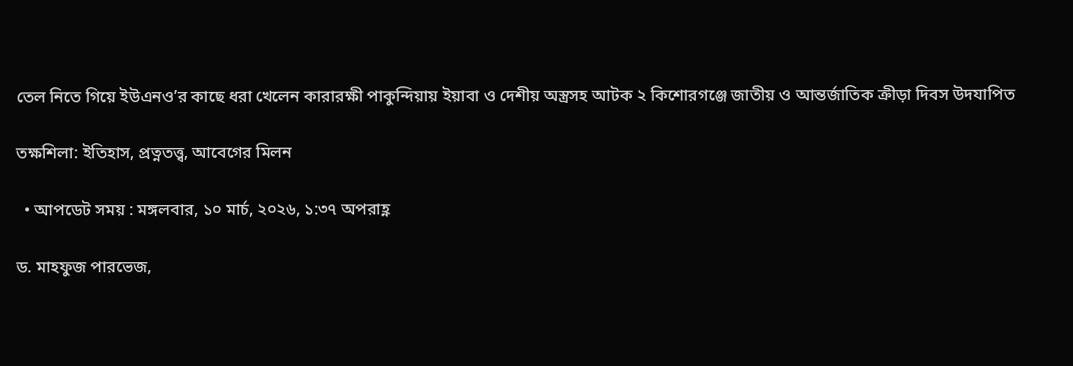তেল নিতে গিয়ে ইউএনও’র কাছে ধরা খেলেন কারারক্ষী পাকুন্দিয়ায় ইয়াবা ও দেশীয় অস্ত্রসহ আটক ২ কিশোরগঞ্জে জাতীয় ও আন্তর্জাতিক ক্রীড়া দিবস উদযাপিত

তক্ষশিলা: ইতিহাস, প্রত্নতত্ত্ব, আবেগের মিলন

  • আপডেট সময় : মঙ্গলবার, ১০ মার্চ, ২০২৬, ১:৩৭ অপরাহ্ণ

ড. মাহফুজ পারভেজ,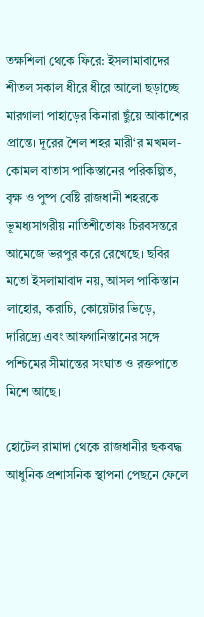তক্ষশিলা থেকে ফিরে: ইসলামাবাদের শীতল সকাল ধীরে ধীরে আলো ছড়াচ্ছে মারগালা পাহাড়ের কিনারা ছুঁয়ে আকাশের প্রান্তে। দূরের শৈল শহর মারী‘র মখমল-কোমল বাতাস পাকিস্তানের পরিকল্পিত, বৃক্ষ ও পুষ্প বেষ্টি রাজধানী শহরকে ভূমধ্যসাগরীয় নাতিশীতোষ্ণ চিরবসন্তরে আমেজে ভরপুর করে রেখেছে। ছবির মতো ইসলামাবাদ নয়, আসল পাকিস্তান লাহোর, করাচি, কোয়েটার ভিড়ে, দারিদ্র্যে এবং আফগানিস্তানের সঙ্গে পশ্চিমের সীমান্তের সংঘাত ও রক্তপাতে মিশে আছে।

হোটেল রামাদা থেকে রাজধানীর ছকবদ্ধ আধুনিক প্রশাসনিক স্থাপনা পেছনে ফেলে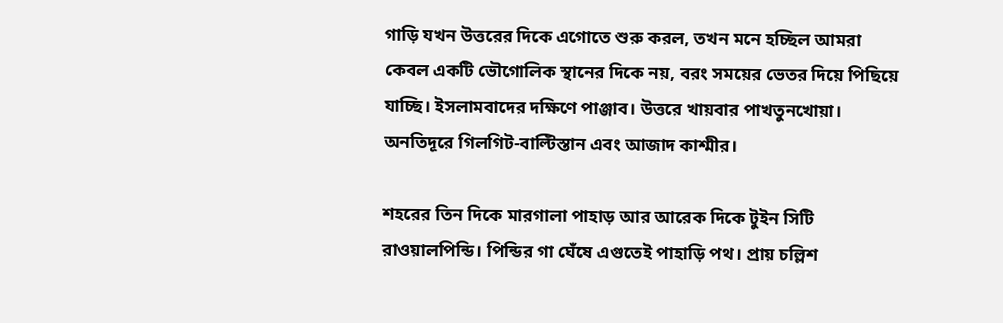গাড়ি যখন উত্তরের দিকে এগোতে শুরু করল, তখন মনে হচ্ছিল আমরা কেবল একটি ভৌগোলিক স্থানের দিকে নয়, বরং সময়ের ভেতর দিয়ে পিছিয়ে যাচ্ছি। ইসলামবাদের দক্ষিণে পাঞ্জাব। উত্তরে খায়বার পাখতুনখোয়া। অনতিদূরে গিলগিট-বাল্টিস্তান এবং আজাদ কাশ্মীর।

শহরের তিন দিকে মারগালা পাহাড় আর আরেক দিকে টুইন সিটি রাওয়ালপিন্ডি। পিন্ডির গা ঘেঁষে এগুতেই পাহাড়ি পথ। প্রায় চল্লিশ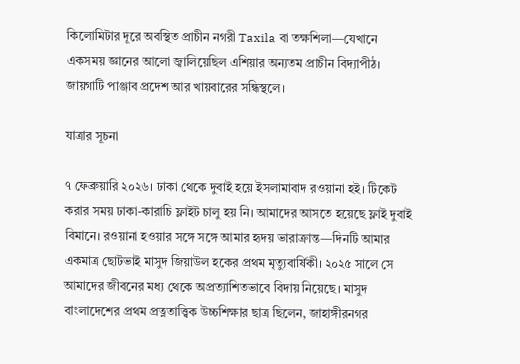কিলোমিটার দূরে অবস্থিত প্রাচীন নগরী Taxila বা তক্ষশিলা—যেখানে একসময় জ্ঞানের আলো জ্বালিয়েছিল এশিয়ার অন্যতম প্রাচীন বিদ্যাপীঠ। জায়গাটি পাঞ্জাব প্রদেশ আর খায়বারের সন্ধিস্থলে।

যাত্রার সূচনা

৭ ফেব্রুয়ারি ২০২৬। ঢাকা থেকে দুবাই হয়ে ইসলামাবাদ রওয়ানা হই। টিকেট করার সময় ঢাকা-কারাচি ফ্লাইট চালু হয় নি। আমাদের আসতে হয়েছে ফ্লাই দুবাই বিমানে। রওয়ানা হওয়ার সঙ্গে সঙ্গে আমার হৃদয় ভারাক্রান্ত—দিনটি আমার একমাত্র ছোটভাই মাসুদ জিয়াউল হকের প্রথম মৃত্যুবার্ষিকী। ২০২৫ সালে সে আমাদের জীবনের মধ্য থেকে অপ্রত্যাশিতভাবে বিদায় নিয়েছে। মাসুদ বাংলাদেশের প্রথম প্রত্নতাত্ত্বিক উচ্চশিক্ষার ছাত্র ছিলেন, জাহাঙ্গীরনগর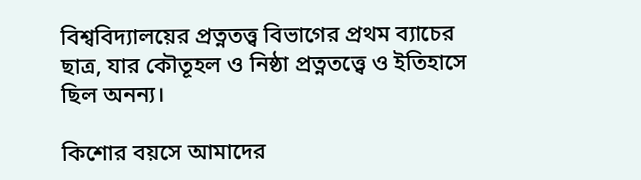বিশ্ববিদ্যালয়ের প্রত্নতত্ত্ব বিভাগের প্রথম ব্যাচের ছাত্র, যার কৌতূহল ও নিষ্ঠা প্রত্নতত্ত্বে ও ইতিহাসে ছিল অনন্য।

কিশোর বয়সে আমাদের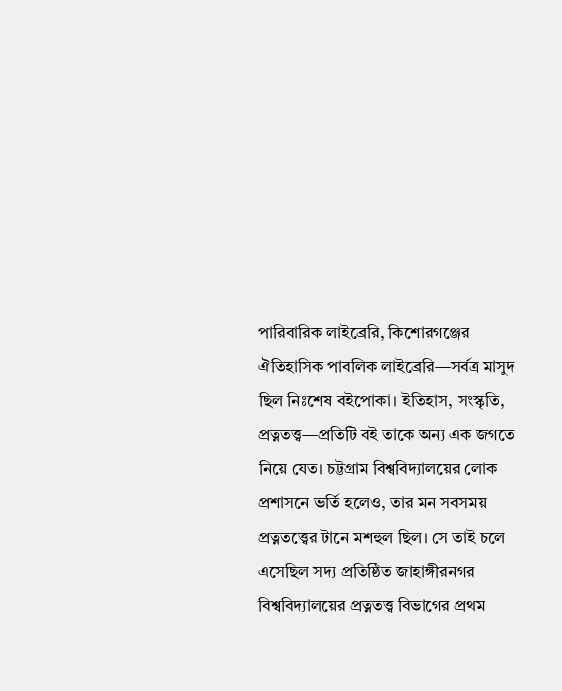পারিবারিক লাইব্রেরি, কিশোরগঞ্জের ঐতিহাসিক পাবলিক লাইব্রেরি—সর্বত্র মাসুদ ছিল নিঃশেষ বইপোকা। ইতিহাস, সংস্কৃতি, প্রত্নতত্ত্ব—প্রতিটি বই তাকে অন্য এক জগতে নিয়ে যেত। চট্টগ্রাম বিশ্ববিদ্যালয়ের লোক প্রশাসনে ভর্তি হলেও, তার মন সবসময় প্রত্নতত্ত্বের টানে মশহুল ছিল। সে তাই চলে এসেছিল সদ্য প্রতিষ্ঠিত জাহাঙ্গীরনগর বিশ্ববিদ্যালয়ের প্রত্নতত্ত্ব বিভাগের প্রথম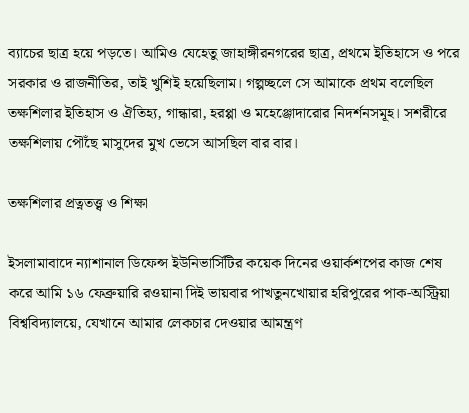ব্যাচের ছাত্র হয়ে পড়তে। আমিও যেহেতু জাহাঙ্গীরনগরের ছাত্র, প্রথমে ইতিহাসে ও পরে সরকার ও রাজনীতির, তাই খুশিই হয়েছিলাম। গল্পচ্ছলে সে আমাকে প্রথম বলেছিল তক্ষশিলার ইতিহাস ও ঐতিহ্য, গান্ধারা, হরপ্পা ও মহেঞ্জোদারোর নিদর্শনসমূহ। সশরীরে তক্ষশিলায় পৌঁছে মাসুদের মুখ ভেসে আসছিল বার বার।

তক্ষশিলার প্রত্নতত্ত্ব ও শিক্ষা

ইসলামাবাদে ন্যাশানাল ডিফেন্স ইউনিভার্সিটির কয়েক দিনের ওয়ার্কশপের কাজ শেষ করে আমি ১৬ ফেব্রুয়ারি রওয়ানা দিই ভায়বার পাখতুনখোয়ার হরিপুরের পাক-অস্ট্রিয়া বিশ্ববিদ্যালয়ে, যেখানে আমার লেকচার দেওয়ার আমন্ত্রণ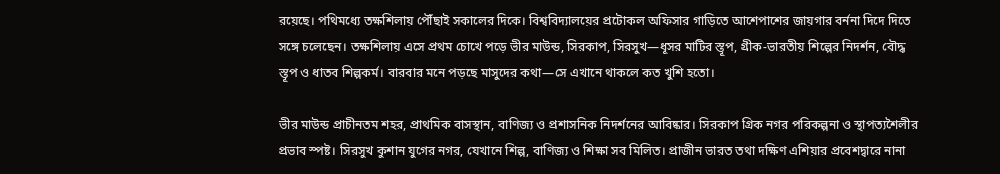রয়েছে। পথিমধ্যে তক্ষশিলায় পৌঁছাই সকালের দিকে। বিশ্ববিদ্যালয়ের প্রটোকল অফিসার গাড়িতে আশেপাশের জায়গার বর্ননা দিদে দিতে সঙ্গে চলেছেন। তক্ষশিলায় এসে প্রথম চোখে পড়ে ভীর মাউন্ড, সিরকাপ, সিরসুখ—ধূসর মাটির স্তূপ, গ্রীক-ভারতীয় শিল্পের নিদর্শন, বৌদ্ধ স্তূপ ও ধাতব শিল্পকর্ম। বারবার মনে পড়ছে মাসুদের কথা—সে এখানে থাকলে কত খুশি হতো।

ভীর মাউন্ড প্রাচীনতম শহর, প্রাথমিক বাসস্থান, বাণিজ্য ও প্রশাসনিক নিদর্শনের আবিষ্কার। সিরকাপ গ্রিক নগর পরিকল্পনা ও স্থাপত্যশৈলীর প্রভাব স্পষ্ট। সিরসুখ কুশান যুগের নগর, যেখানে শিল্প, বাণিজ্য ও শিক্ষা সব মিলিত। প্রাজীন ভারত তথা দক্ষিণ এশিয়ার প্রবেশদ্বারে নানা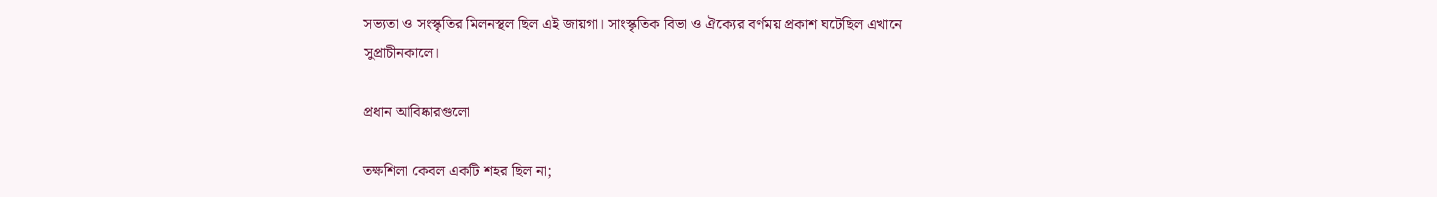সভ্যতা ও সংস্কৃতির মিলনস্থল ছিল এই জায়গা। সাংস্কৃতিক বিভা ও ঐক্যের বর্ণময় প্রকাশ ঘটেছিল এখানে সুপ্রাচীনকালে।

প্রধান আবিষ্কারগুলো

তক্ষশিলা কেবল একটি শহর ছিল না;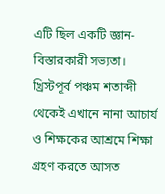এটি ছিল একটি জ্ঞান-বিস্তারকারী সভ্যতা। খ্রিস্টপূর্ব পঞ্চম শতাব্দী থেকেই এখানে নানা আচার্য ও শিক্ষকের আশ্রমে শিক্ষা গ্রহণ করতে আসত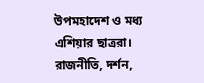উপমহাদেশ ও মধ্য এশিয়ার ছাত্ররা। রাজনীতি, দর্শন,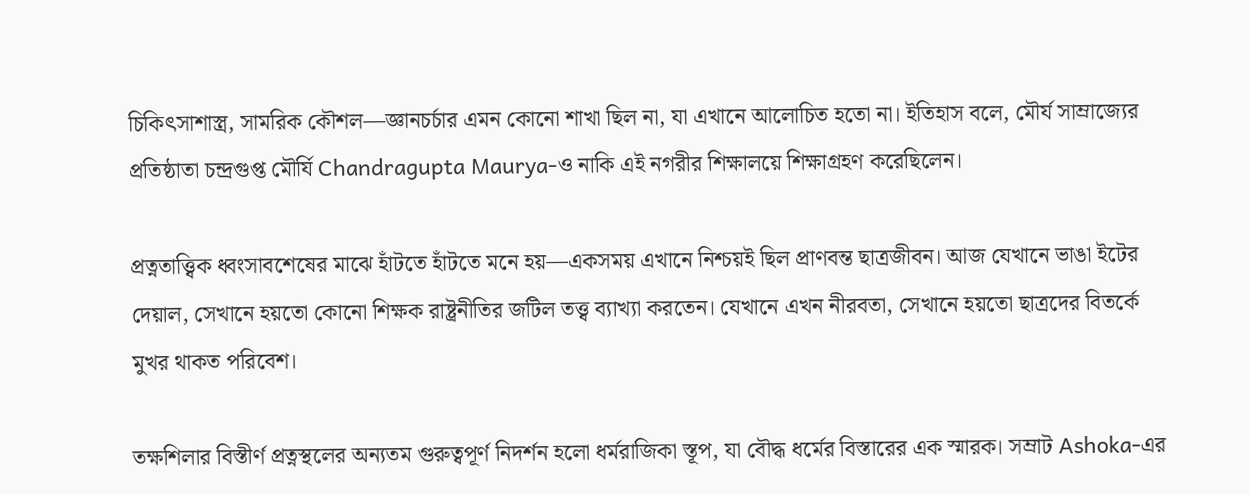চিকিৎসাশাস্ত্র, সামরিক কৌশল—জ্ঞানচর্চার এমন কোনো শাখা ছিল না, যা এখানে আলোচিত হতো না। ইতিহাস বলে, মৌর্য সাম্রাজ্যের প্রতিষ্ঠাতা চন্দ্রগুপ্ত মৌর্যি Chandragupta Maurya-ও নাকি এই নগরীর শিক্ষালয়ে শিক্ষাগ্রহণ করেছিলেন।

প্রত্নতাত্ত্বিক ধ্বংসাবশেষের মাঝে হাঁটতে হাঁটতে মনে হয়—একসময় এখানে নিশ্চয়ই ছিল প্রাণবন্ত ছাত্রজীবন। আজ যেখানে ভাঙা ইটের দেয়াল, সেখানে হয়তো কোনো শিক্ষক রাষ্ট্রনীতির জটিল তত্ত্ব ব্যাখ্যা করতেন। যেখানে এখন নীরবতা, সেখানে হয়তো ছাত্রদের বিতর্কে মুখর থাকত পরিবেশ।

তক্ষশিলার বিস্তীর্ণ প্রত্নস্থলের অন্যতম গুরুত্বপূর্ণ নিদর্শন হলো ধর্মরাজিকা স্তূপ, যা বৌদ্ধ ধর্মের বিস্তারের এক স্মারক। সম্রাট Ashoka-এর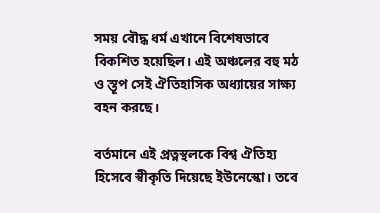সময় বৌদ্ধ ধর্ম এখানে বিশেষভাবে বিকশিত হয়েছিল। এই অঞ্চলের বহু মঠ ও স্তূপ সেই ঐতিহাসিক অধ্যায়ের সাক্ষ্য বহন করছে।

বর্তমানে এই প্রত্নস্থলকে বিশ্ব ঐতিহ্য হিসেবে স্বীকৃতি দিয়েছে ইউনেস্কো। তবে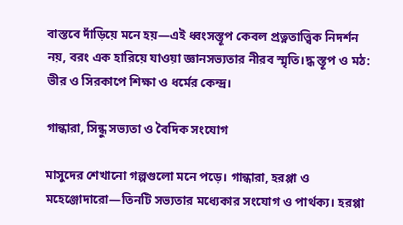বাস্তবে দাঁড়িয়ে মনে হয়—এই ধ্বংসস্তূপ কেবল প্রত্নতাত্ত্বিক নিদর্শন নয়, বরং এক হারিয়ে যাওয়া জ্ঞানসভ্যতার নীরব স্মৃতি।দ্ধ স্তূপ ও মঠ: ভীর ও সিরকাপে শিক্ষা ও ধর্মের কেন্দ্র।

গান্ধারা, সিন্ধু সভ্যতা ও বৈদিক সংযোগ

মাসুদের শেখানো গল্পগুলো মনে পড়ে। গান্ধারা, হরপ্পা ও মহেঞ্জোদারো—তিনটি সভ্যতার মধ্যেকার সংযোগ ও পার্থক্য। হরপ্পা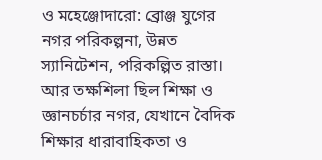ও মহেঞ্জোদারো: ব্রোঞ্জ যুগের নগর পরিকল্পনা, উন্নত স্যানিটেশন, পরিকল্পিত রাস্তা। আর তক্ষশিলা ছিল শিক্ষা ও জ্ঞানচর্চার নগর, যেখানে বৈদিক শিক্ষার ধারাবাহিকতা ও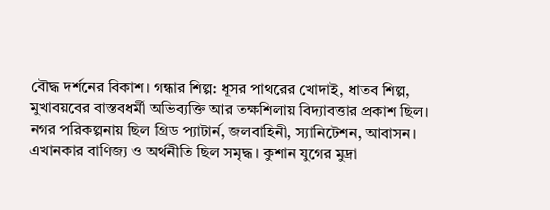বৌদ্ধ দর্শনের বিকাশ। গন্ধার শিল্প: ধূসর পাথরের খোদাই, ধাতব শিল্প, মুখাবয়বের বাস্তবধর্মী অভিব্যক্তি আর তক্ষশিলায় বিদ্যাবত্তার প্রকাশ ছিল। নগর পরিকল্পনায় ছিল গ্রিড প্যাটার্ন, জলবাহিনী, স্যানিটেশন, আবাসন। এখানকার বাণিজ্য ও অর্থনীতি ছিল সমৃদ্ধ। কুশান যুগের মুদ্রা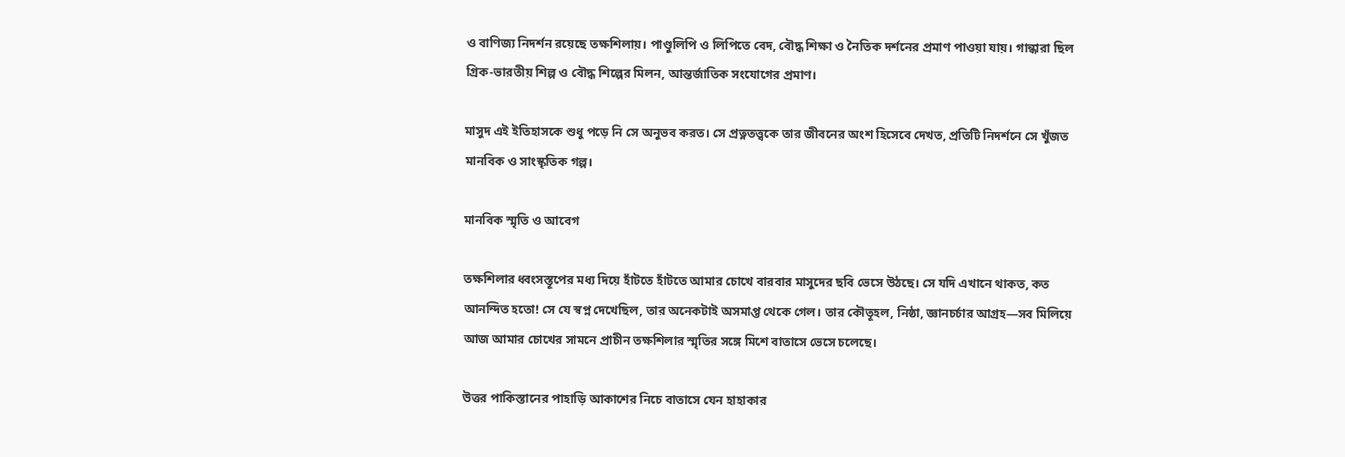ও বাণিজ্য নিদর্শন রয়েছে তক্ষশিলায়। পাণ্ডুলিপি ও লিপিতে বেদ, বৌদ্ধ শিক্ষা ও নৈতিক দর্শনের প্রমাণ পাওয়া যায়। গান্ধারা ছিল গ্রিক-ভারতীয় শিল্প ও বৌদ্ধ শিল্পের মিলন, আন্তর্জাতিক সংযোগের প্রমাণ।

মাসুদ এই ইতিহাসকে শুধু পড়ে নি সে অনুভব করত। সে প্রত্নতত্ত্বকে তার জীবনের অংশ হিসেবে দেখত, প্রতিটি নিদর্শনে সে খুঁজত মানবিক ও সাংস্কৃতিক গল্প।

মানবিক স্মৃতি ও আবেগ

তক্ষশিলার ধ্বংসস্তূপের মধ্য দিয়ে হাঁটতে হাঁটতে আমার চোখে বারবার মাসুদের ছবি ভেসে উঠছে। সে যদি এখানে থাকত, কত আনন্দিত হতো! সে যে স্বপ্ন দেখেছিল, তার অনেকটাই অসমাপ্ত থেকে গেল। তার কৌতূহল, নিষ্ঠা, জ্ঞানচর্চার আগ্রহ—সব মিলিয়ে আজ আমার চোখের সামনে প্রাচীন তক্ষশিলার স্মৃতির সঙ্গে মিশে বাতাসে ভেসে চলেছে।

উত্তর পাকিস্তানের পাহাড়ি আকাশের নিচে বাতাসে যেন হাহাকার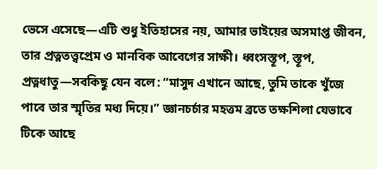ভেসে এসেছে—এটি শুধু ইতিহাসের নয়, আমার ভাইয়ের অসমাপ্ত জীবন, তার প্রত্নতত্ত্বপ্রেম ও মানবিক আবেগের সাক্ষী। ধ্বংসস্তূপ, স্তূপ, প্রত্নধাতু—সবকিছু যেন বলে: “মাসুদ এখানে আছে, তুমি তাকে খুঁজে পাবে তার স্মৃতির মধ্য দিয়ে।” জ্ঞানচর্চার মহত্তম ব্রতে তক্ষশিলা যেভাবে টিকে আছে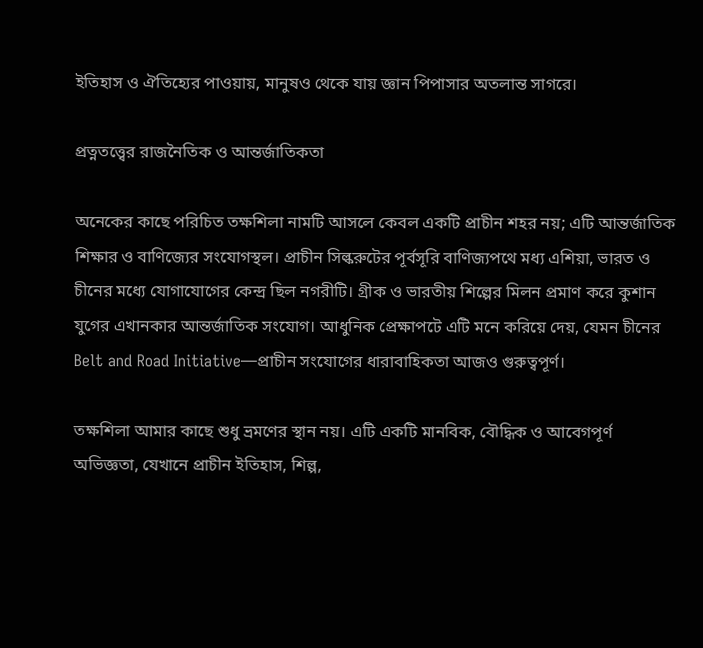ইতিহাস ও ঐতিহ্যের পাওয়ায়, মানুষও থেকে যায় জ্ঞান পিপাসার অতলান্ত সাগরে।

প্রত্নতত্ত্বের রাজনৈতিক ও আন্তর্জাতিকতা

অনেকের কাছে পরিচিত তক্ষশিলা নামটি আসলে কেবল একটি প্রাচীন শহর নয়; এটি আন্তর্জাতিক শিক্ষার ও বাণিজ্যের সংযোগস্থল। প্রাচীন সিল্করুটের পূর্বসূরি বাণিজ্যপথে মধ্য এশিয়া, ভারত ও চীনের মধ্যে যোগাযোগের কেন্দ্র ছিল নগরীটি। গ্রীক ও ভারতীয় শিল্পের মিলন প্রমাণ করে কুশান যুগের এখানকার আন্তর্জাতিক সংযোগ। আধুনিক প্রেক্ষাপটে এটি মনে করিয়ে দেয়, যেমন চীনের Belt and Road Initiative—প্রাচীন সংযোগের ধারাবাহিকতা আজও গুরুত্বপূর্ণ।

তক্ষশিলা আমার কাছে শুধু ভ্রমণের স্থান নয়। এটি একটি মানবিক, বৌদ্ধিক ও আবেগপূর্ণ অভিজ্ঞতা, যেখানে প্রাচীন ইতিহাস, শিল্প,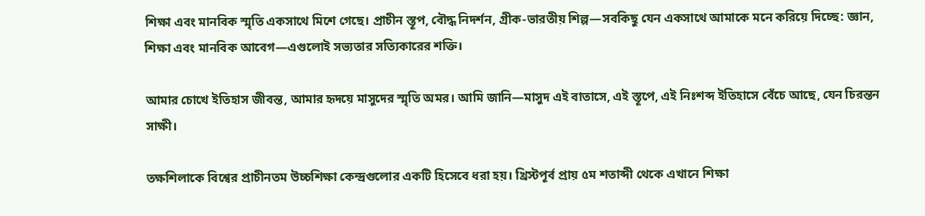শিক্ষা এবং মানবিক স্মৃতি একসাথে মিশে গেছে। প্রাচীন স্তূপ, বৌদ্ধ নিদর্শন, গ্রীক-ভারতীয় শিল্প—সবকিছু যেন একসাথে আমাকে মনে করিয়ে দিচ্ছে: জ্ঞান, শিক্ষা এবং মানবিক আবেগ—এগুলোই সভ্যতার সত্যিকারের শক্তি।

আমার চোখে ইতিহাস জীবন্ত, আমার হৃদয়ে মাসুদের স্মৃতি অমর। আমি জানি—মাসুদ এই বাতাসে, এই স্তূপে, এই নিঃশব্দ ইতিহাসে বেঁচে আছে, যেন চিরন্তন সাক্ষী।

তক্ষশিলাকে বিশ্বের প্রাচীনতম উচ্চশিক্ষা কেন্দ্রগুলোর একটি হিসেবে ধরা হয়। খ্রিস্টপূর্ব প্রায় ৫ম শতাব্দী থেকে এখানে শিক্ষা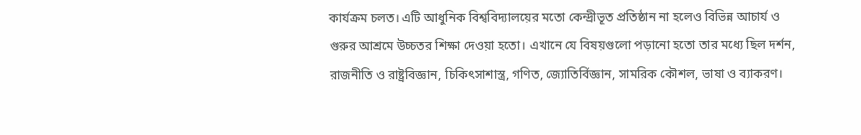কার্যক্রম চলত। এটি আধুনিক বিশ্ববিদ্যালয়ের মতো কেন্দ্রীভূত প্রতিষ্ঠান না হলেও বিভিন্ন আচার্য ও গুরুর আশ্রমে উচ্চতর শিক্ষা দেওয়া হতো। এখানে যে বিষয়গুলো পড়ানো হতো তার মধ্যে ছিল দর্শন, রাজনীতি ও রাষ্ট্রবিজ্ঞান, চিকিৎসাশাস্ত্র, গণিত, জ্যোতির্বিজ্ঞান, সামরিক কৌশল, ভাষা ও ব্যাকরণ।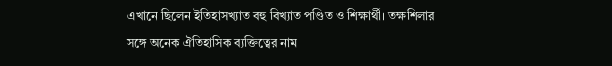এখানে ছিলেন ইতিহাসখ্যাত বহু বিখ্যাত পণ্ডিত ও শিক্ষার্থী। তক্ষশিলার সঙ্গে অনেক ঐতিহাসিক ব্যক্তিত্বের নাম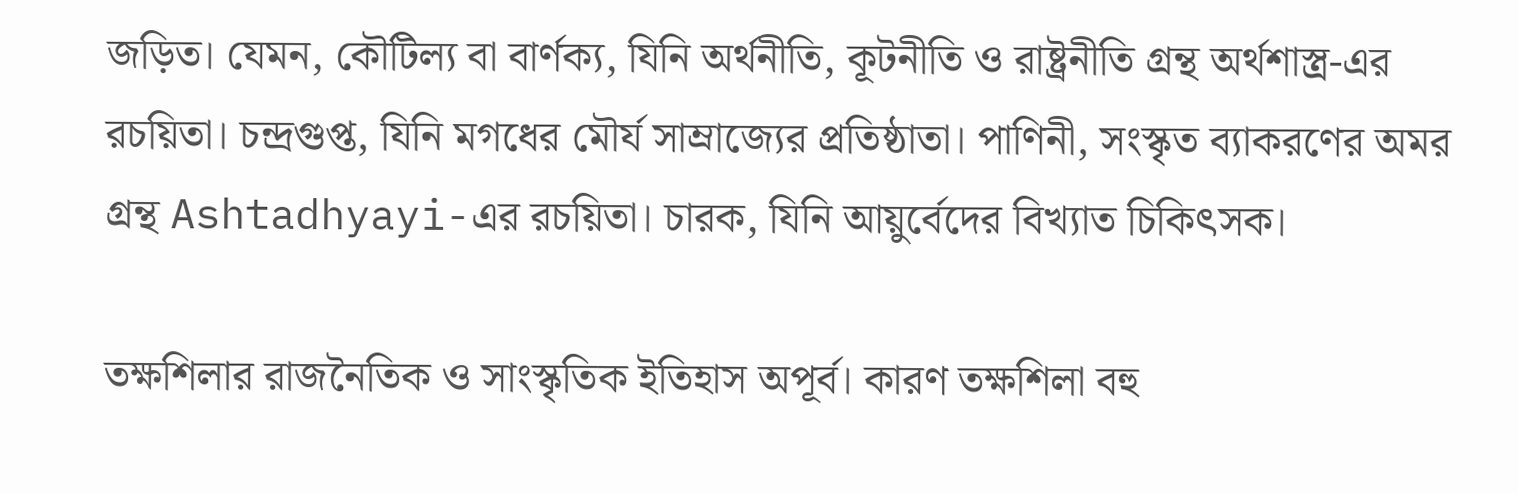জড়িত। যেমন, কৌটিল্য বা বার্ণক্য, যিনি অর্থনীতি, কূটনীতি ও রাষ্ট্রনীতি গ্রন্থ অর্থশাস্ত্র-এর রচয়িতা। চন্দ্রগুপ্ত, যিনি মগধের মৌর্য সাম্রাজ্যের প্রতিষ্ঠাতা। পাণিনী, সংস্কৃত ব্যাকরণের অমর গ্রন্থ Ashtadhyayi-এর রচয়িতা। চারক, যিনি আয়ুর্বেদের বিখ্যাত চিকিৎসক।

তক্ষশিলার রাজনৈতিক ও সাংস্কৃতিক ইতিহাস অপূর্ব। কারণ তক্ষশিলা বহু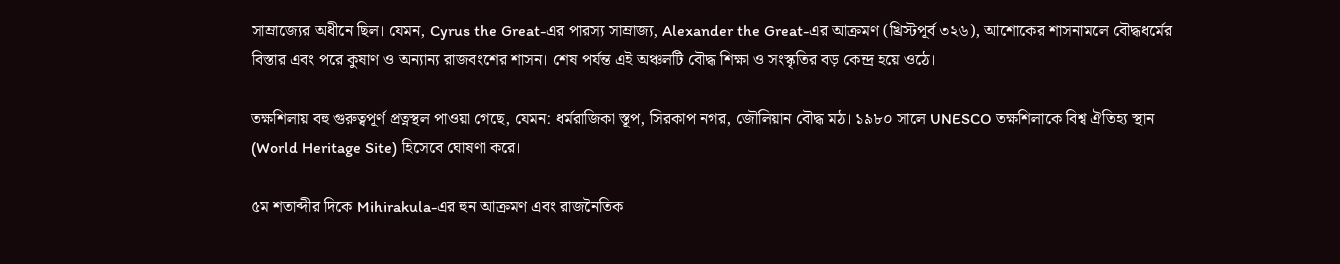সাম্রাজ্যের অধীনে ছিল। যেমন, Cyrus the Great-এর পারস্য সাম্রাজ্য, Alexander the Great-এর আক্রমণ (খ্রিস্টপূর্ব ৩২৬), আশোকের শাসনামলে বৌদ্ধধর্মের বিস্তার এবং পরে কুষাণ ও অন্যান্য রাজবংশের শাসন। শেষ পর্যন্ত এই অঞ্চলটি বৌদ্ধ শিক্ষা ও সংস্কৃতির বড় কেন্দ্র হয়ে ওঠে।

তক্ষশিলায় বহু গুরুত্বপূর্ণ প্রত্নস্থল পাওয়া গেছে, যেমন: ধর্মরাজিকা স্তূপ, সিরকাপ নগর, জৌলিয়ান বৌদ্ধ মঠ। ১৯৮০ সালে UNESCO তক্ষশিলাকে বিশ্ব ঐতিহ্য স্থান (World Heritage Site) হিসেবে ঘোষণা করে।

৫ম শতাব্দীর দিকে Mihirakula-এর হুন আক্রমণ এবং রাজনৈতিক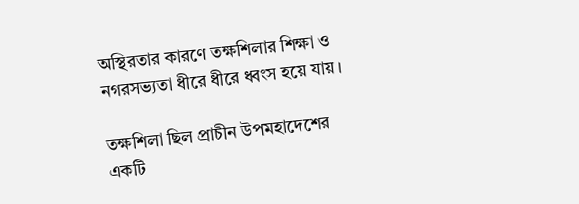অস্থিরতার কারণে তক্ষশিলার শিক্ষা ও নগরসভ্যতা ধীরে ধীরে ধ্বংস হয়ে যায়।

তক্ষশিলা ছিল প্রাচীন উপমহাদেশের একটি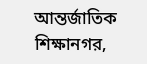আন্তর্জাতিক শিক্ষানগর,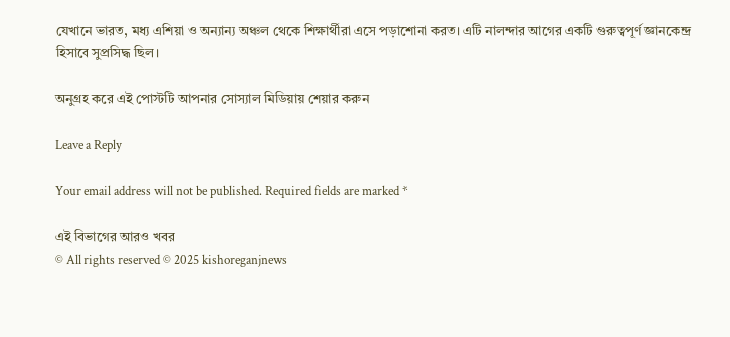যেখানে ভারত, মধ্য এশিয়া ও অন্যান্য অঞ্চল থেকে শিক্ষার্থীরা এসে পড়াশোনা করত। এটি নালন্দার আগের একটি গুরুত্বপূর্ণ জ্ঞানকেন্দ্র হিসাবে সুপ্রসিদ্ধ ছিল।

অনুগ্রহ করে এই পোস্টটি আপনার সোস্যাল মিডিয়ায় শেয়ার করুন

Leave a Reply

Your email address will not be published. Required fields are marked *

এই বিভাগের আরও খবর
© All rights reserved © 2025 kishoreganjnews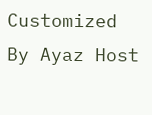Customized By Ayaz Host